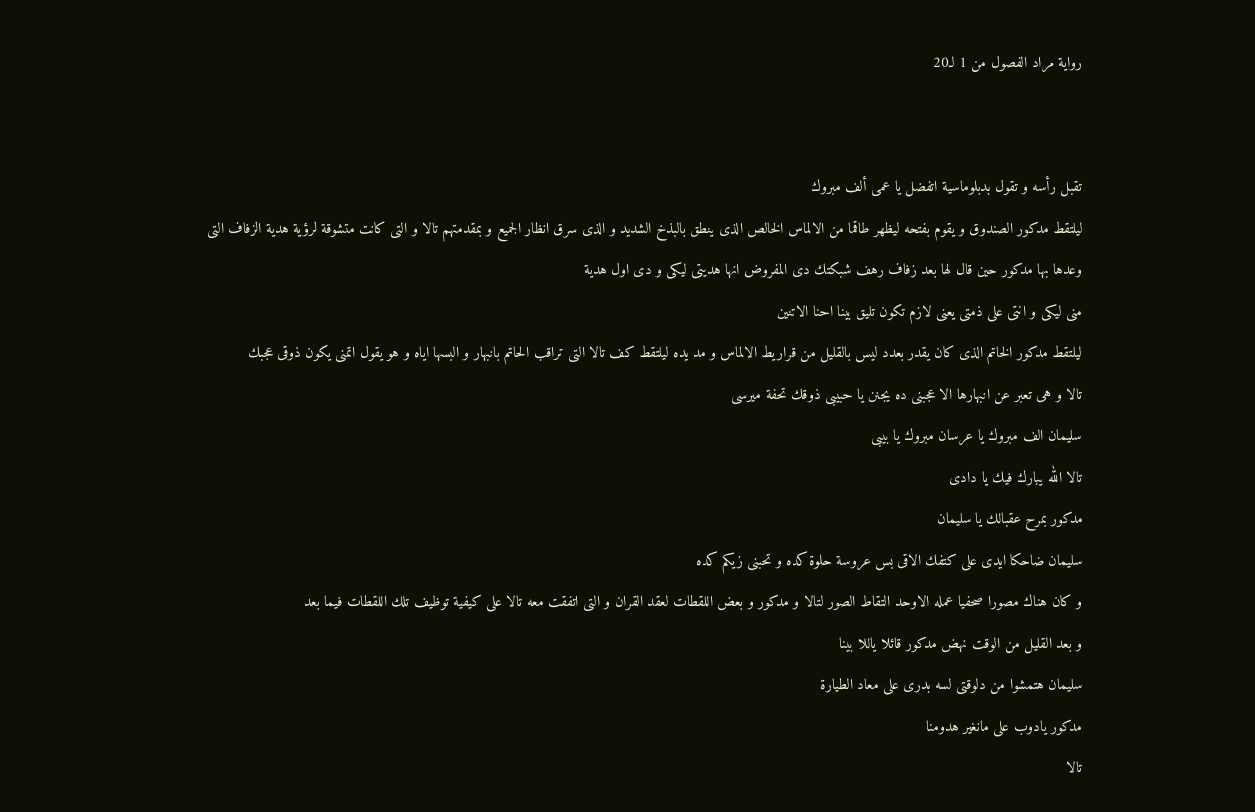رواية مراد الفصول من 1 لـ20


تقبل رأسه و تقول بدبلوماسية اتفضل يا عمى ألف مبروك
ليلتقط مدكور الصندوق و يقوم بفتحه ليظهر طاقما من الالماس الخالص الذى ينطق بالبذخ الشديد و الذى سرق انظار الجميع و بمقدمتهم تالا و التى كانت متشوقة لرؤية هدية الزفاف التى وعدها بها مدكور حين قال لها بعد زفاف رهف شبكتك دى المفروض انها هديتى ليكى و دى اول هدية
منى ليكى و انتى على ذمتى يعنى لازم تكون تليق بينا احنا الاتنين
ليلتقط مدكور الخاتم الذى كان يقدر بعدد ليس بالقليل من قراريط الالماس و مد يده ليلتقط كف تالا التى تراقب الحاتم بانبهار و البسها اياه و هو يقول اتمنى يكون ذوقى عجبك
تالا و هى تعبر عن انبهارها الا عجبنى ده يجنن يا حبيبى ذوقك تحفة ميرسى
سليمان الف مبروك يا عرسان مبروك يا بيبى
تالا الله يبارك فيك يا دادى
مدكور بمرح عقبالك يا سليمان
سليمان ضاحكا ايدى على كتفك الاقى بس عروسة حلوة كده و تحبنى زيكم كده
و كان هناك مصورا صحفيا عمله الاوحد التقاط الصور لتالا و مدكور و بعض اللقطات لعقد القران و التى اتفقت معه تالا على كيفية توظيف تلك اللقطات فيما بعد
و بعد القليل من الوقت نهض مدكور قائلا ياللا بينا
سليمان هتمشوا من دلوقتى لسه بدرى على معاد الطيارة
مدكور يادوب على مانغير هدومنا
تالا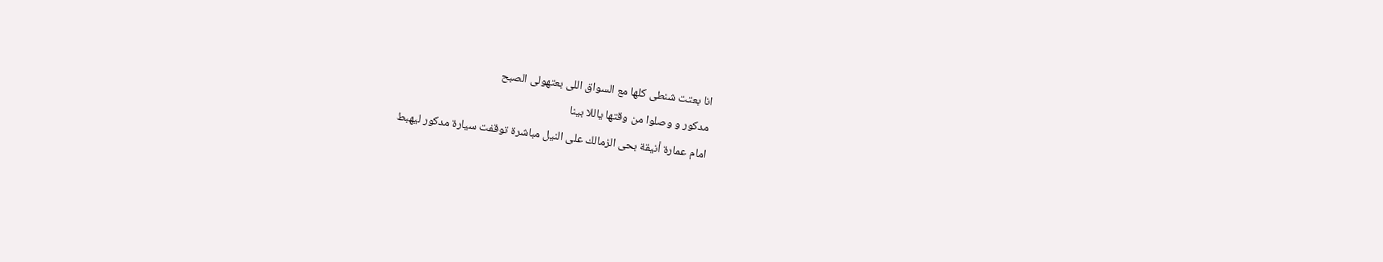انا بعتت شنطى كلها مع السواق اللى بعتهولى الصبح
مدكور و وصلوا من وقتها ياللا بينا
امام عمارة أنيقة بحى الزمالك على النيل مباشرة توقفت سيارة مدكور ليهبط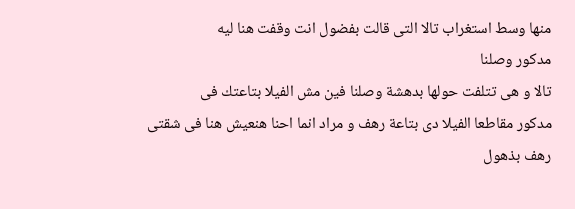منها وسط استغراب تالا التى قالت بفضول انت وقفت هنا ليه
مدكور وصلنا
تالا و هى تتلفت حولها بدهشة وصلنا فين مش الفيلا بتاعتك فى
مدكور مقاطعا الفيلا دى بتاعة رهف و مراد انما احنا هنعيش هنا فى شقتى
رهف بذهول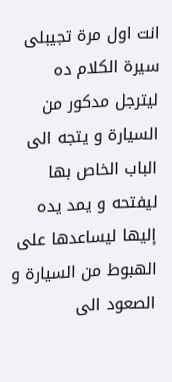انت اول مرة تجيبلى سيرة الكلام ده
ليترجل مدكور من السيارة و يتجه الى الباب الخاص بها ليفتحه و يمد يده إليها ليساعدها على الهبوط من السيارة و الصعود الى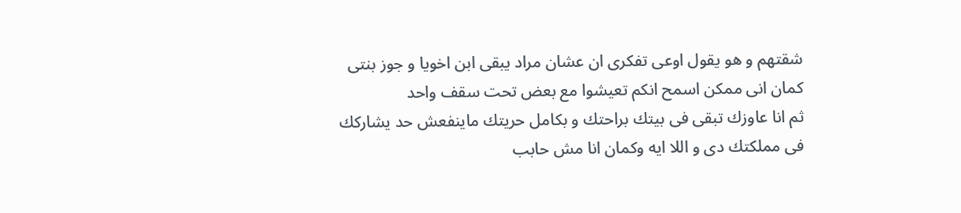شقتهم و هو يقول اوعى تفكرى ان عشان مراد يبقى ابن اخويا و جوز بنتى كمان انى ممكن اسمح انكم تعيشوا مع بعض تحت سقف واحد
ثم انا عاوزك تبقى فى بيتك براحتك و بكامل حريتك ماينفعش حد يشاركك فى مملكتك دى و اللا ايه وكمان انا مش حابب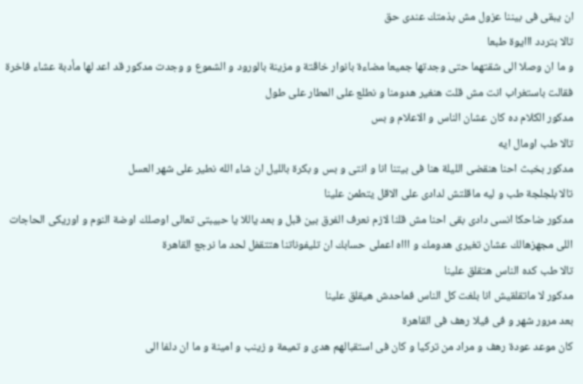ان يبقى فى بيننا عزول مش بذمتك عندى حق
تالا بتردد ااايوة طبعا
و ما ان وصلا الى شقتهما حتى وجدتها جميعا مضاءة بانوار خاڤتة و مزينة بالورود و الشموع و وجدت مدكور قد اعد لها مأدبة عشاء فاخرة فقالت باستغراب انت مش قلت هنغير هدومنا و نطلع على المطار على طول
مدكور الكلام ده كان عشان الناس و الاعلام و بس
تالا طب اومال ايه
مدكور بخبث احنا هنقضى الليلة هنا فى بيتنا انا و انتى و بس و بكرة بالليل ان شاء الله نطير على شهر العسل
تالا بلجلجة طب و ليه ماقلتش لدادى على الاقل يتطمن علينا
مدكور ضاحكا انسى دادى بقى احنا مش قلنا لازم نعرف الفرق بين قبل و بعد ياللا يا حبيبتى تعالى اوصلك اوضة النوم و اوريكى الحاجات اللى مجهزهالك عشان تغيرى هدومك و اااه اعملى حسابك ان تليفوناتنا هتتقفل لحد ما نرجع القاهرة
تالا طب كده الناس هتقلق علينا
مدكور لا ماتقلقيش انا بلغت كل الناس فماحدش هيقلق علينا
بعد مرور شهر و فى فيلا رهف فى القاهرة
كان موعد عودة رهف و مراد من تركيا و كان فى استقبالهم هدى و تميمة و زينب و امينة و ما ان دلفا الى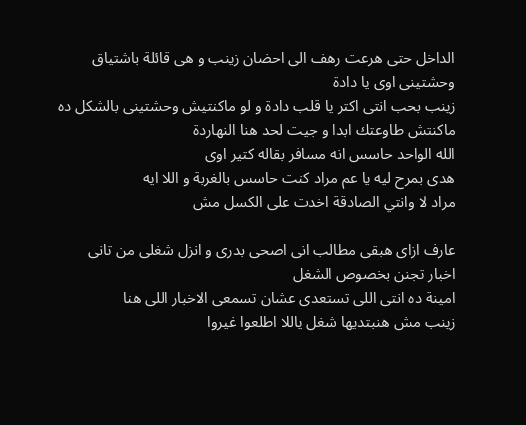الداخل حتى هرعت رهف الى احضان زينب و هى قائلة باشتياق وحشتينى اوى يا دادة
زينب بحب انتى اكتر يا قلب دادة و لو ماكنتيش وحشتينى بالشكل ده ماكنتش طاوعتك ابدا و جيت لحد هنا النهاردة
الله الواحد حاسس انه مسافر بقاله كتير اوى
هدى بمرح ليه يا عم مراد كنت حاسس بالغربة و اللا ايه
مراد لا وانتي الصادقة اخدت على الكسل مش

عارف ازاى هبقى مطالب انى اصحى بدرى و انزل شغلى من تانى
اخبار تجنن بخصوص الشغل
امينة ده انتى اللى تستعدى عشان تسمعى الاخبار اللى هنا
زينب مش هنبتديها شغل ياللا اطلعوا غيروا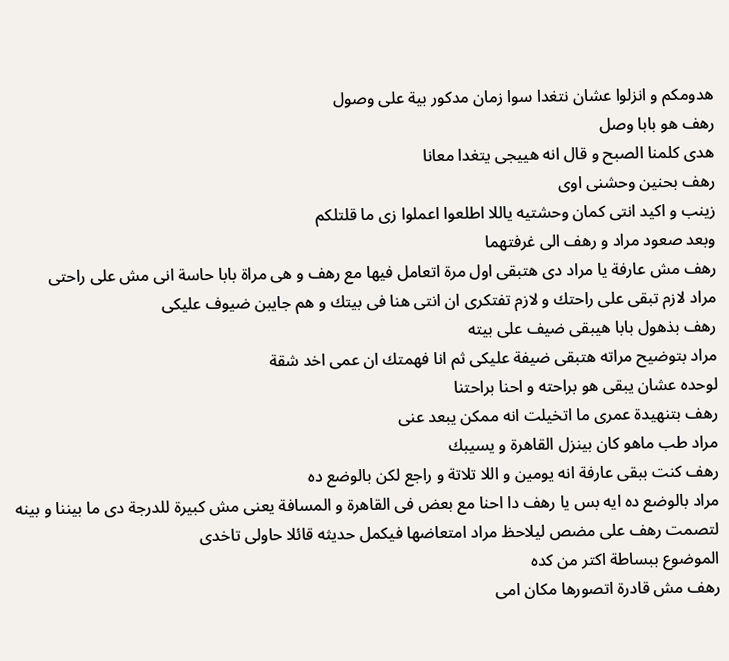هدومكم و انزلوا عشان نتغدا سوا زمان مدكور بية على وصول
رهف هو بابا وصل
هدى كلمنا الصبح و قال انه هييجى يتغدا معانا
رهف بحنين وحشنى اوى
زينب و اكيد انتى كمان وحشتيه ياللا اطلعوا اعملوا زى ما قلتلكم
وبعد صعود مراد و رهف الى غرفتهما
رهف مش عارفة يا مراد دى هتبقى اول مرة اتعامل فيها مع رهف و هى مراة بابا حاسة انى مش على راحتى
مراد لازم تبقى على راحتك و لازم تفتكرى ان انتى هنا فى بيتك و هم جايبن ضيوف عليكى
رهف بذهول بابا هيبقى ضيف على بيته
مراد بتوضيح مراته هتبقى ضيفة عليكى ثم انا فهمتك ان عمى اخد شقة
لوحده عشان يبقى هو براحته و احنا براحتنا
رهف بتنهيدة عمرى ما اتخيلت انه ممكن يبعد عنى
مراد طب ماهو كان بينزل القاهرة و يسيبك
رهف كنت ببقى عارفة انه يومين و اللا تلاتة و راجع لكن بالوضع ده
مراد بالوضع ده ايه بس يا رهف دا احنا مع بعض فى القاهرة و المسافة يعنى مش كبيرة للدرجة دى ما بيننا و بينه
لتصمت رهف على مضص ليلاحظ مراد امتعاضها فيكمل حديثه قائلا حاولى تاخدى
الموضوع ببساطة اكتر من كده
رهف مش قادرة اتصورها مكان امى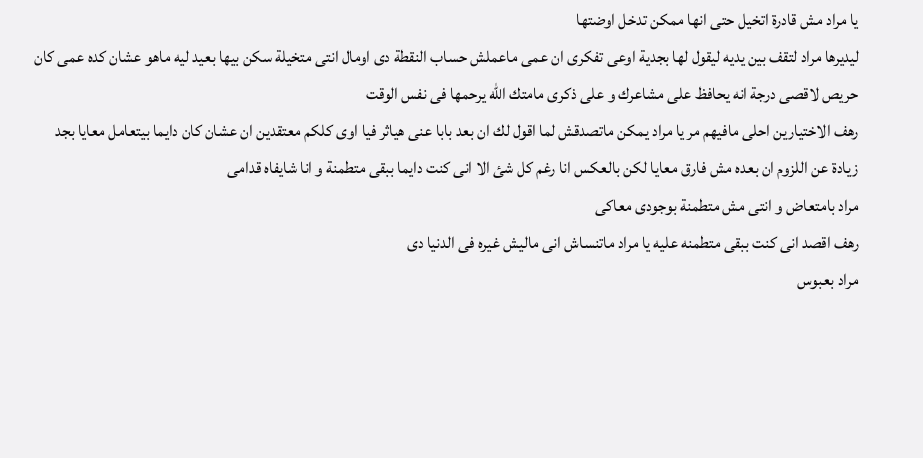يا مراد مش قادرة اتخيل حتى انها ممكن تدخل اوضتها
ليديرها مراد لتقف بين يديه ليقول لها بجدية اوعى تفكرى ان عمى ماعملش حساب النقطة دى اومال انتى متخيلة سكن بيها بعيد ليه ماهو عشان كده عمى كان حريص لاقصى درجة انه يحافظ على مشاعرك و على ذكرى مامتك الله يرحمها فى نفس الوقت
رهف الاختيارين احلى مافيهم مر يا مراد يمكن ماتصدقش لما اقول لك ان بعد بابا عنى هياثر فيا اوى كلكم معتقدين ان عشان كان دايما بيتعامل معايا بجد زيادة عن اللزوم ان بعده مش فارق معايا لكن بالعكس انا رغم كل شئ الا انى كنت دايما ببقى متطمنة و انا شايفاه قدامى
مراد بامتعاض و انتى مش متطمنة بوجودى معاكى
رهف اقصد انى كنت ببقى متطمنه عليه يا مراد ماتنساش انى ماليش غيره فى الدنيا دى
مراد بعبوس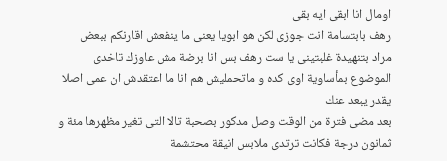اومال انا ابقى ايه بقى
رهف بابتسامة انت جوزى لكن هو ابويا يعنى ما ينفعش اقارنكم ببعض
مراد بتنهيدة غلبتينى يا ست رهف بس انا برضة مش عاوزك تاخدى الموضوع بمأساوية اوى كده و ماتحمليش هم انا ما اعتقدش ان عمى اصلا يقدر يبعد عنك
بعد مضى فترة من الوقت وصل مدكور بصحبة تالا التى تغير مظهرها مئة و ثمانون درجة فكانت ترتدى ملابس انيقة محتشمة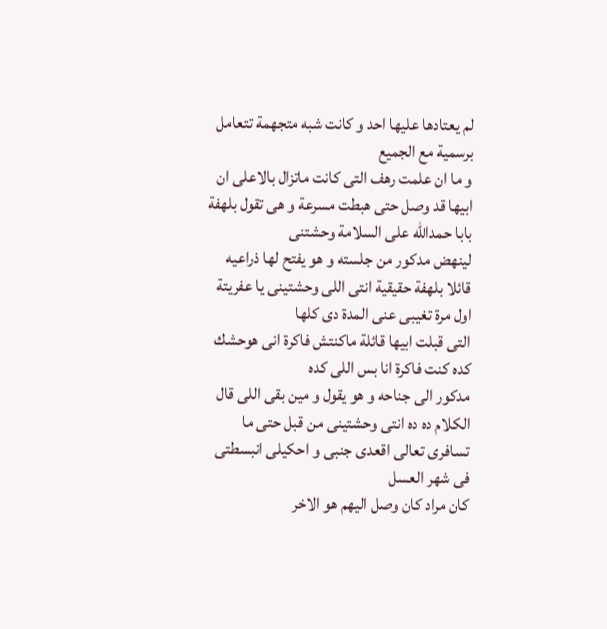لم يعتادها عليها احد و كانت شبه متجهمة تتعامل برسمية مع الجميع
و ما ان علمت رهف التى كانت ماتزال بالاعلى ان ابيها قد وصل حتى هبطت مسرعة و هى تقول بلهفة بابا حمدالله على السلامة وحشتنى
لينهض مدكور من جلسته و هو يفتح لها ذراعيه قائلا بلهفة حقيقية انتى اللى وحشتينى يا عفريتة اول مرة تغيبى عنى المدة دى كلها
التى قبلت ابيها قائلة ماكنتش فاكرة انى هوحشك كده كنت فاكرة انا بس اللى كده
مدكور الى جناحه و هو يقول و مين بقى اللى قال الكلام ده ده انتى وحشتينى من قبل حتى ما تسافرى تعالى اقعدى جنبى و احكيلى انبسطتى فى شهر العسل
كان مراد كان وصل اليهم هو الاخر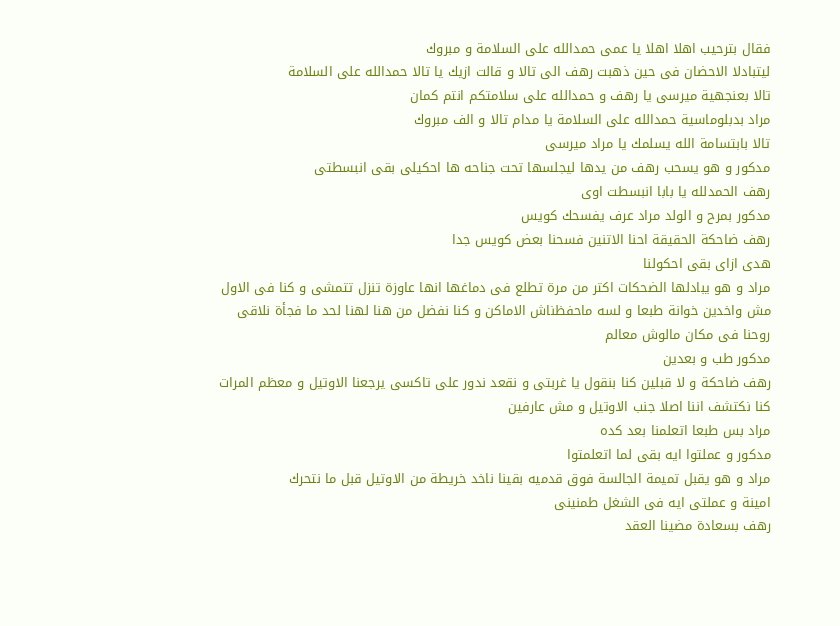فقال بترحيب اهلا اهلا يا عمى حمدالله على السلامة و مبروك
ليتبادلا الاحضان فى حين ذهبت رهف الى تالا و قالت ازيك يا تالا حمدالله على السلامة
تالا بعنجهية ميرسى يا رهف و حمدالله على سلامتكم انتم كمان
مراد بدبلوماسية حمدالله على السلامة يا مدام تالا و الف مبروك
تالا بابتسامة الله يسلمك يا مراد ميرسى
مدكور و هو يسحب رهف من يدها ليجلسها تحت جناحه ها احكيلى بقى انبسطتى
رهف الحمدلله يا بابا انبسطت اوى
مدكور بمرح و الولد مراد عرف يفسحك كويس
رهف ضاحكة الحقيقة احنا الاتنين فسحنا بعض كويس جدا
هدى ازاى بقى احكولنا
مراد و هو يبادلها الضحكات اكتر من مرة تطلع فى دماغها انها عاوزة تنزل تتمشى و كنا فى الاول مش واخدين خوانة طبعا و لسه ماحفظناش الاماكن و كنا نفضل من هنا لهنا لحد ما فجأة نلاقى روحنا فى مكان مالوش معالم
مدكور طب و بعدين
رهف ضاحكة و لا قبلين كنا بنقول يا غربتى و نقعد ندور على تاكسى يرجعنا الاوتيل و معظم المرات كنا نكتشف اننا اصلا جنب الاوتيل و مش عارفين
مراد بس طبعا اتعلمنا بعد كده
مدكور و عملتوا ايه بقى لما اتعلمتوا
مراد و هو يقبل تميمة الجالسة فوق قدميه بقينا ناخد خريطة من الاوتيل قبل ما نتحرك
امينة و عملتى ايه فى الشغل طمنينى
رهف بسعادة مضينا العقد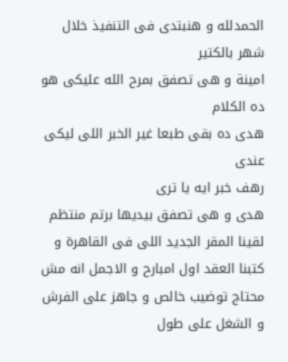الحمدلله و هنبتدى فى التنفيذ خلال شهر بالكتير
امينة و هى تصفق بمرح الله عليكى هو ده الكلام
هدى ده بقى طبعا غير الخبر اللى ليكى عندى
رهف خبر ايه يا ترى
هدى و هى تصفق بيديها برتم منتظم لقينا المقر الجديد اللى فى القاهرة و كتبنا العقد اول امبارح و الاجمل انه مش محتاج توضيب خالص و جاهز على الفرش و الشغل على طول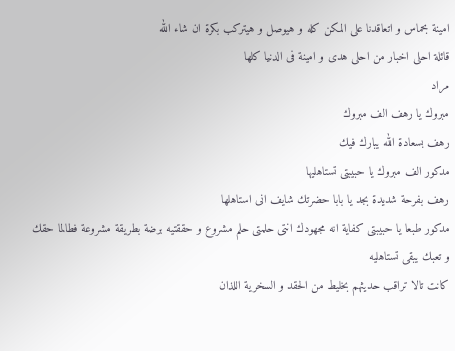امينة بحماس و اتعاقدنا على المكن كله و هيوصل و هيتركب بكرة ان شاء الله
قائلة احلى اخبار من احلى هدى و امينة فى الدنيا كلها
مراد
مبروك يا رهف الف مبروك
رهف بسعادة الله يبارك فيك
مدكور الف مبروك يا حبيبتى تستاهليها
رهف بفرحة شديدة بجد يا بابا حضرتك شايف انى استاهلها
مدكور طبعا يا حبيبتى كفاية انه مجهودك انتى حلمتى حلم مشروع و حققتيه برضة بطريقة مشروعة فطالما حقك و تعبك يبقى تستاهليه
كانت تالا تراقب حديثهم بخليط من الحقد و السخرية اللذان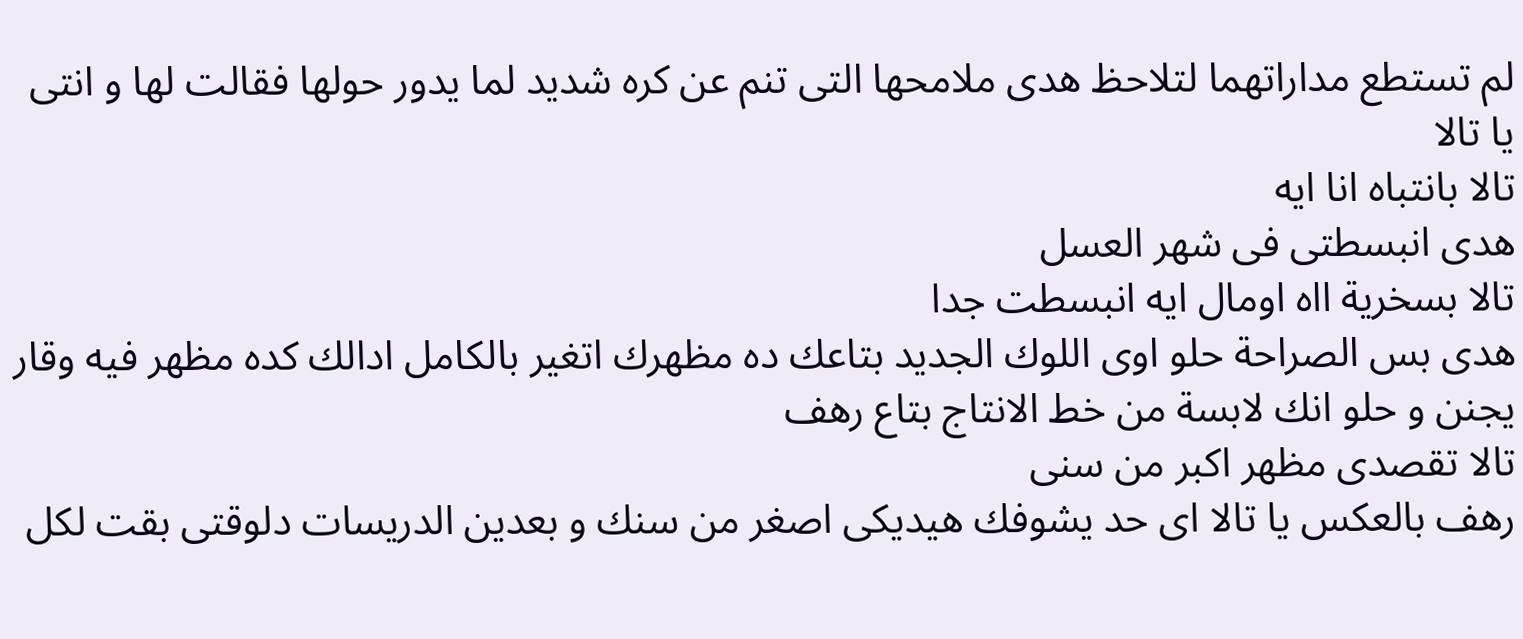لم تستطع مداراتهما لتلاحظ هدى ملامحها التى تنم عن كره شديد لما يدور حولها فقالت لها و انتى يا تالا
تالا بانتباه انا ايه
هدى انبسطتى فى شهر العسل
تالا بسخرية ااه اومال ايه انبسطت جدا
هدى بس الصراحة حلو اوى اللوك الجديد بتاعك ده مظهرك اتغير بالكامل ادالك كده مظهر فيه وقار يجنن و حلو انك لابسة من خط الانتاج بتاع رهف
تالا تقصدى مظهر اكبر من سنى
رهف بالعكس يا تالا اى حد يشوفك هيديكى اصغر من سنك و بعدين الدريسات دلوقتى بقت لكل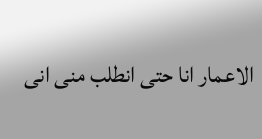الاعمار انا حتى انطلب منى انى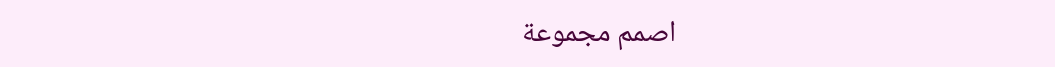اصمم مجموعة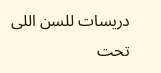دريسات للسن اللى تحت